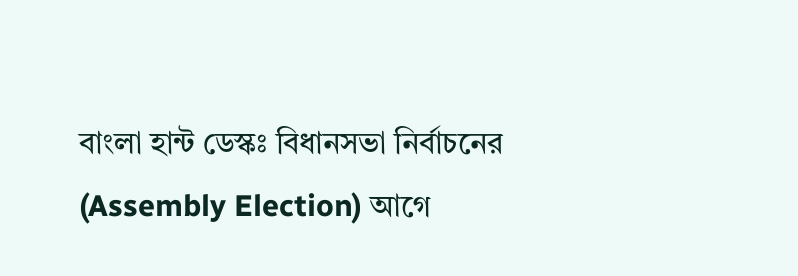বাংলা হান্ট ডেস্কঃ বিধানসভা নির্বাচনের (Assembly Election) আগে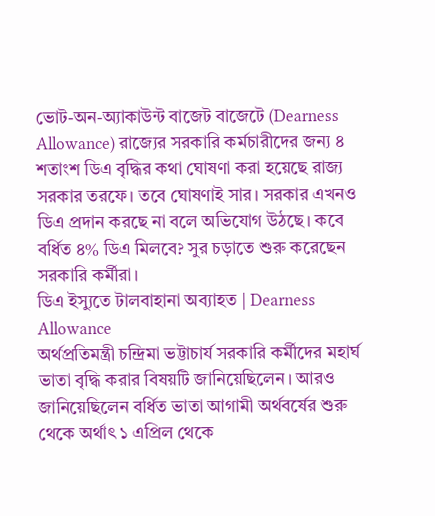ভোট-অন-অ্যাকাউন্ট বাজেট বাজেটে (Dearness Allowance) রাজ্যের সরকারি কর্মচারীদের জন্য ৪ শতাংশ ডিএ বৃদ্ধির কথা ঘোষণা করা হয়েছে রাজ্য সরকার তরফে। তবে ঘোষণাই সার। সরকার এখনও ডিএ প্রদান করছে না বলে অভিযোগ উঠছে। কবে বর্ধিত ৪% ডিএ মিলবে? সুর চড়াতে শুরু করেছেন সরকারি কর্মীরা।
ডিএ ইস্যুতে টালবাহানা অব্যাহত | Dearness Allowance
অর্থপ্রতিমন্ত্রী চন্দ্রিমা ভট্টাচার্য সরকারি কর্মীদের মহার্ঘ ভাতা বৃদ্ধি করার বিষয়টি জানিয়েছিলেন। আরও জানিয়েছিলেন বর্ধিত ভাতা আগামী অর্থবর্ষের শুরু থেকে অর্থাৎ ১ এপ্রিল থেকে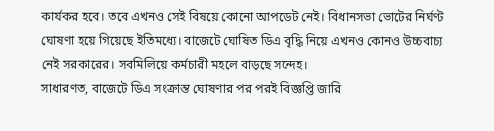কার্যকর হবে। তবে এখনও সেই বিষয়ে কোনো আপডেট নেই। বিধানসভা ভোটের নির্ঘণ্ট ঘোষণা হয়ে গিয়েছে ইতিমধ্যে। বাজেটে ঘোষিত ডিএ বৃদ্ধি নিয়ে এখনও কোনও উচ্চবাচ্য নেই সরকারের। সবমিলিয়ে কর্মচারী মহলে বাড়ছে সন্দেহ।
সাধারণত, বাজেটে ডিএ সংক্রান্ত ঘোষণার পর পরই বিজ্ঞপ্তি জারি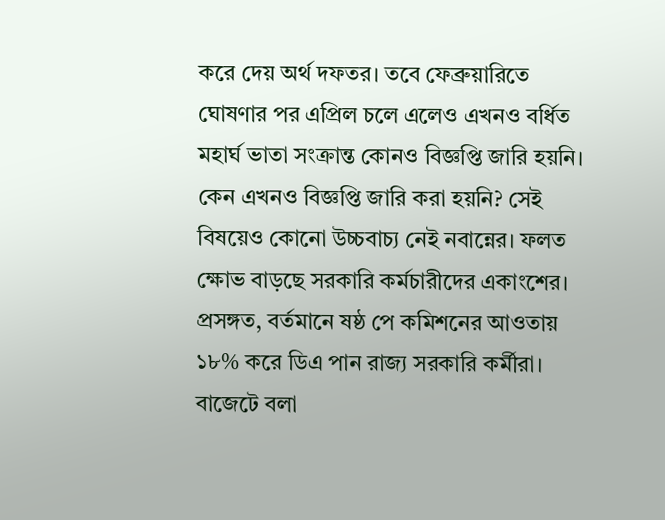করে দেয় অর্থ দফতর। তবে ফেব্রুয়ারিতে ঘোষণার পর এপ্রিল চলে এলেও এখনও বর্ধিত মহার্ঘ ভাতা সংক্রান্ত কোনও বিজ্ঞপ্তি জারি হয়নি। কেন এখনও বিজ্ঞপ্তি জারি করা হয়নি? সেই বিষয়েও কোনো উচ্চবাচ্য নেই নবান্নের। ফলত ক্ষোভ বাড়ছে সরকারি কর্মচারীদের একাংশের।
প্রসঙ্গত, বর্তমানে ষষ্ঠ পে কমিশনের আওতায় ১৮% করে ডিএ পান রাজ্য সরকারি কর্মীরা। বাজেটে বলা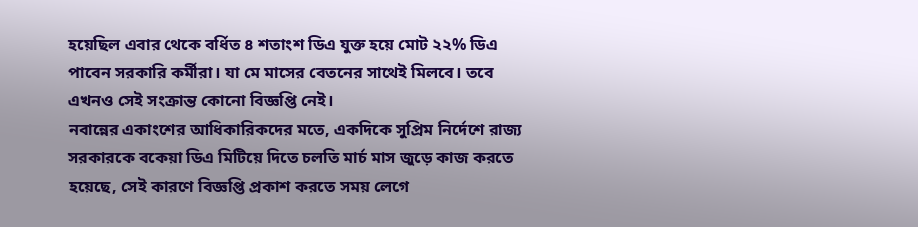হয়েছিল এবার থেকে বর্ধিত ৪ শতাংশ ডিএ যুক্ত হয়ে মোট ২২% ডিএ পাবেন সরকারি কর্মীরা। যা মে মাসের বেতনের সাথেই মিলবে। তবে এখনও সেই সংক্রান্ত কোনো বিজ্ঞপ্তি নেই।
নবান্নের একাংশের আধিকারিকদের মতে, একদিকে সুপ্রিম নির্দেশে রাজ্য সরকারকে বকেয়া ডিএ মিটিয়ে দিতে চলতি মার্চ মাস জুড়ে কাজ করতে হয়েছে, সেই কারণে বিজ্ঞপ্তি প্রকাশ করতে সময় লেগে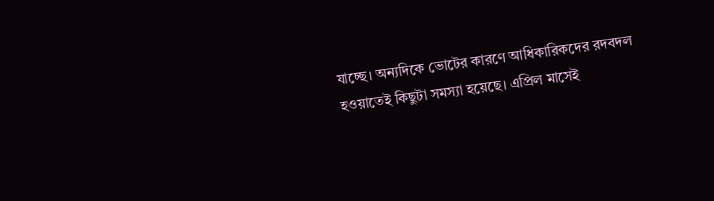যাচ্ছে। অন্যদিকে ভোটের কারণে আধিকারিকদের রদবদল হওয়াতেই কিছুটা সমস্যা হয়েছে। এপ্রিল মাসেই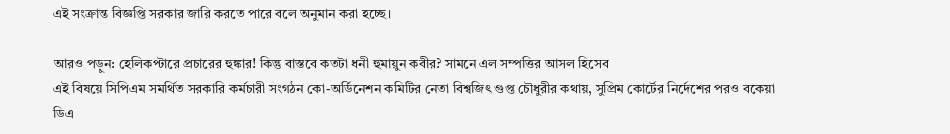এই সংক্রান্ত বিজ্ঞপ্তি সরকার জারি করতে পারে বলে অনুমান করা হচ্ছে।

আরও পড়ুন: হেলিকপ্টারে প্রচারের হুঙ্কার! কিন্তু বাস্তবে কতটা ধনী হুমায়ুন কবীর? সামনে এল সম্পত্তির আসল হিসেব
এই বিষয়ে সিপিএম সমর্থিত সরকারি কর্মচারী সংগঠন কো-অর্ডিনেশন কমিটির নেতা বিশ্বজিৎ গুপ্ত চৌধুরীর কথায়, সুপ্রিম কোর্টের নির্দেশের পরও বকেয়া ডিএ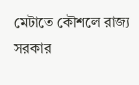মেটাতে কৌশলে রাজ্য সরকার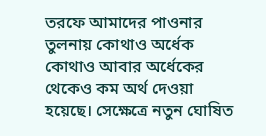তরফে আমাদের পাওনার তুলনায় কোথাও অর্ধেক কোথাও আবার অর্ধেকের থেকেও কম অর্থ দেওয়া হয়েছে। সেক্ষেত্রে নতুন ঘোষিত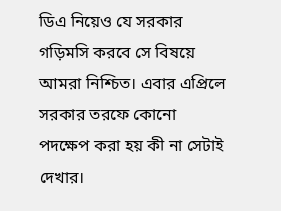ডিএ নিয়েও যে সরকার গড়িমসি করবে সে বিষয়ে আমরা নিশ্চিত। এবার এপ্রিলে সরকার তরফে কোনো পদক্ষেপ করা হয় কী না সেটাই দেখার।